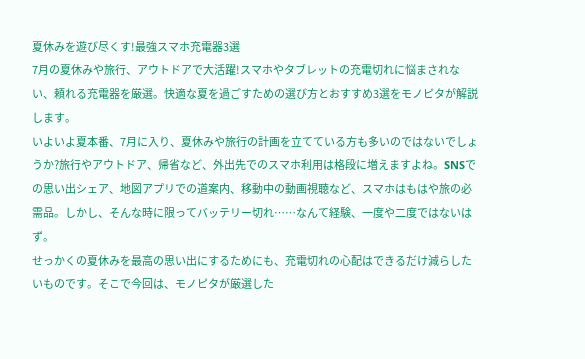夏休みを遊び尽くす!最強スマホ充電器3選
7月の夏休みや旅行、アウトドアで大活躍!スマホやタブレットの充電切れに悩まされない、頼れる充電器を厳選。快適な夏を過ごすための選び方とおすすめ3選をモノピタが解説します。
いよいよ夏本番、7月に入り、夏休みや旅行の計画を立てている方も多いのではないでしょうか?旅行やアウトドア、帰省など、外出先でのスマホ利用は格段に増えますよね。SNSでの思い出シェア、地図アプリでの道案内、移動中の動画視聴など、スマホはもはや旅の必需品。しかし、そんな時に限ってバッテリー切れ……なんて経験、一度や二度ではないはず。
せっかくの夏休みを最高の思い出にするためにも、充電切れの心配はできるだけ減らしたいものです。そこで今回は、モノピタが厳選した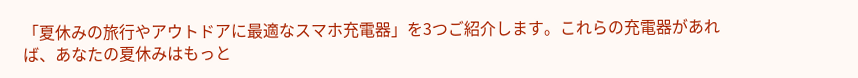「夏休みの旅行やアウトドアに最適なスマホ充電器」を3つご紹介します。これらの充電器があれば、あなたの夏休みはもっと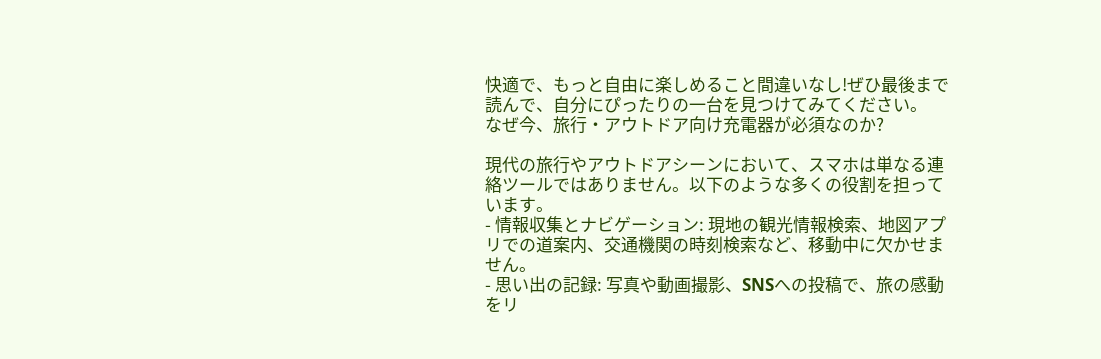快適で、もっと自由に楽しめること間違いなし!ぜひ最後まで読んで、自分にぴったりの一台を見つけてみてください。
なぜ今、旅行・アウトドア向け充電器が必須なのか?

現代の旅行やアウトドアシーンにおいて、スマホは単なる連絡ツールではありません。以下のような多くの役割を担っています。
- 情報収集とナビゲーション: 現地の観光情報検索、地図アプリでの道案内、交通機関の時刻検索など、移動中に欠かせません。
- 思い出の記録: 写真や動画撮影、SNSへの投稿で、旅の感動をリ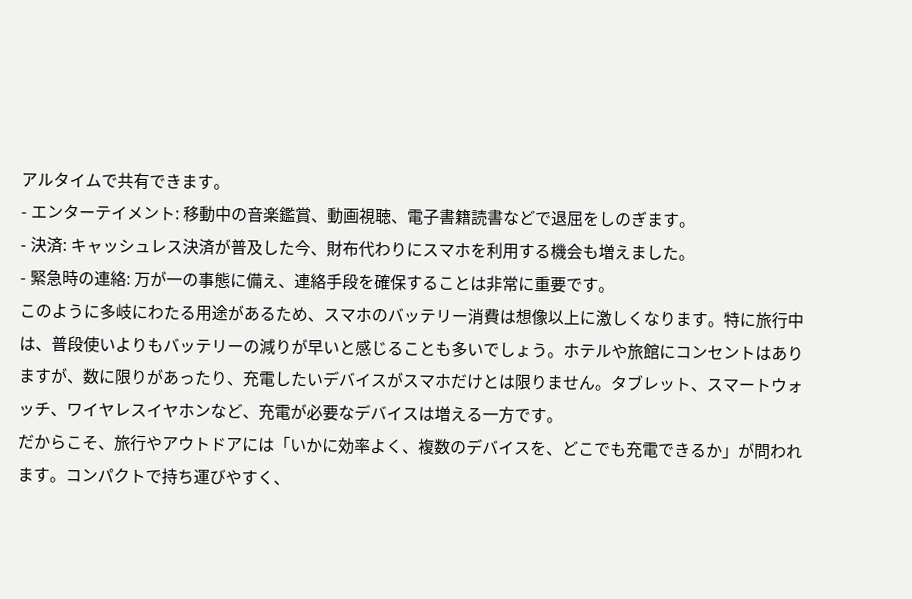アルタイムで共有できます。
- エンターテイメント: 移動中の音楽鑑賞、動画視聴、電子書籍読書などで退屈をしのぎます。
- 決済: キャッシュレス決済が普及した今、財布代わりにスマホを利用する機会も増えました。
- 緊急時の連絡: 万が一の事態に備え、連絡手段を確保することは非常に重要です。
このように多岐にわたる用途があるため、スマホのバッテリー消費は想像以上に激しくなります。特に旅行中は、普段使いよりもバッテリーの減りが早いと感じることも多いでしょう。ホテルや旅館にコンセントはありますが、数に限りがあったり、充電したいデバイスがスマホだけとは限りません。タブレット、スマートウォッチ、ワイヤレスイヤホンなど、充電が必要なデバイスは増える一方です。
だからこそ、旅行やアウトドアには「いかに効率よく、複数のデバイスを、どこでも充電できるか」が問われます。コンパクトで持ち運びやすく、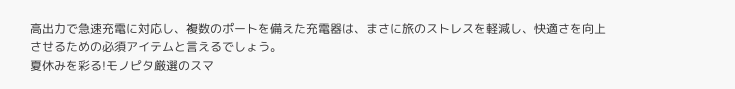高出力で急速充電に対応し、複数のポートを備えた充電器は、まさに旅のストレスを軽減し、快適さを向上させるための必須アイテムと言えるでしょう。
夏休みを彩る!モノピタ厳選のスマ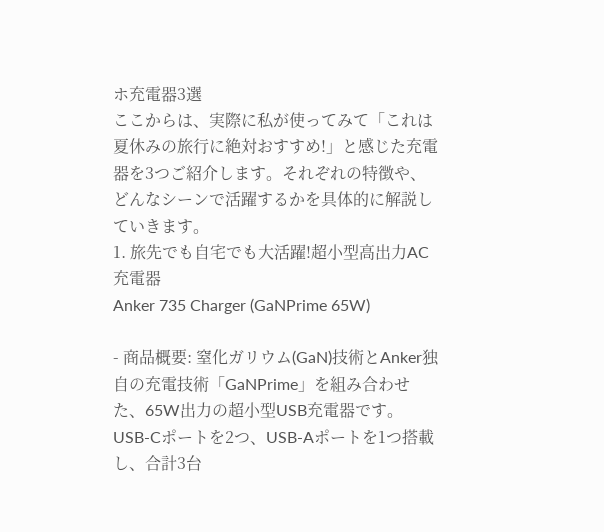ホ充電器3選
ここからは、実際に私が使ってみて「これは夏休みの旅行に絶対おすすめ!」と感じた充電器を3つご紹介します。それぞれの特徴や、どんなシーンで活躍するかを具体的に解説していきます。
1. 旅先でも自宅でも大活躍!超小型高出力AC充電器
Anker 735 Charger (GaNPrime 65W)

- 商品概要: 窒化ガリウム(GaN)技術とAnker独自の充電技術「GaNPrime」を組み合わせた、65W出力の超小型USB充電器です。USB-Cポートを2つ、USB-Aポートを1つ搭載し、合計3台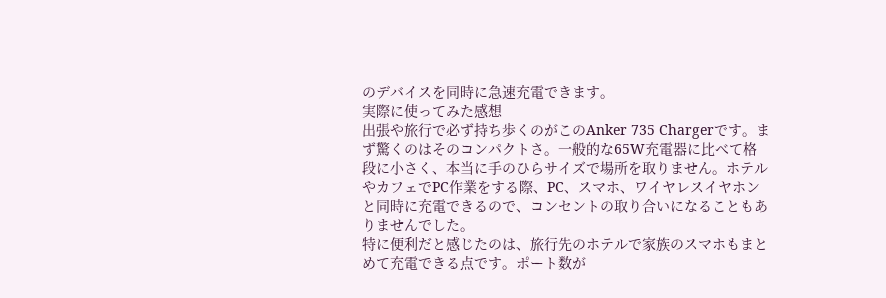のデバイスを同時に急速充電できます。
実際に使ってみた感想
出張や旅行で必ず持ち歩くのがこのAnker 735 Chargerです。まず驚くのはそのコンパクトさ。一般的な65W充電器に比べて格段に小さく、本当に手のひらサイズで場所を取りません。ホテルやカフェでPC作業をする際、PC、スマホ、ワイヤレスイヤホンと同時に充電できるので、コンセントの取り合いになることもありませんでした。
特に便利だと感じたのは、旅行先のホテルで家族のスマホもまとめて充電できる点です。ポート数が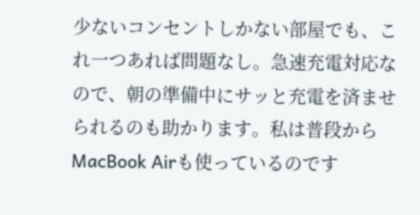少ないコンセントしかない部屋でも、これ一つあれば問題なし。急速充電対応なので、朝の準備中にサッと充電を済ませられるのも助かります。私は普段からMacBook Airも使っているのです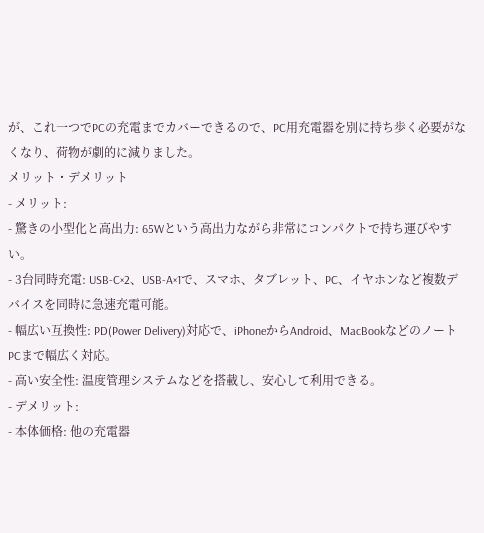が、これ一つでPCの充電までカバーできるので、PC用充電器を別に持ち歩く必要がなくなり、荷物が劇的に減りました。
メリット・デメリット
- メリット:
- 驚きの小型化と高出力: 65Wという高出力ながら非常にコンパクトで持ち運びやすい。
- 3台同時充電: USB-C×2、USB-A×1で、スマホ、タブレット、PC、イヤホンなど複数デバイスを同時に急速充電可能。
- 幅広い互換性: PD(Power Delivery)対応で、iPhoneからAndroid、MacBookなどのノートPCまで幅広く対応。
- 高い安全性: 温度管理システムなどを搭載し、安心して利用できる。
- デメリット:
- 本体価格: 他の充電器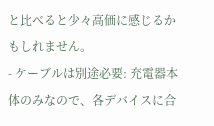と比べると少々高価に感じるかもしれません。
- ケーブルは別途必要: 充電器本体のみなので、各デバイスに合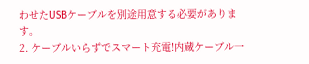わせたUSBケーブルを別途用意する必要があります。
2. ケーブルいらずでスマート充電!内蔵ケーブル一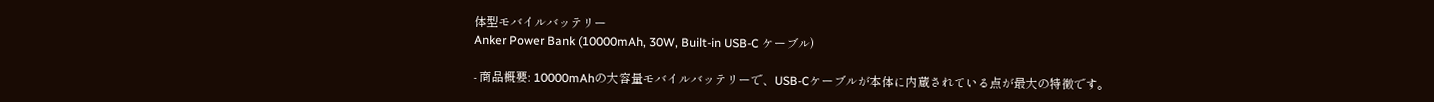体型モバイルバッテリー
Anker Power Bank (10000mAh, 30W, Built-in USB-C ケーブル)

- 商品概要: 10000mAhの大容量モバイルバッテリーで、USB-Cケーブルが本体に内蔵されている点が最大の特徴です。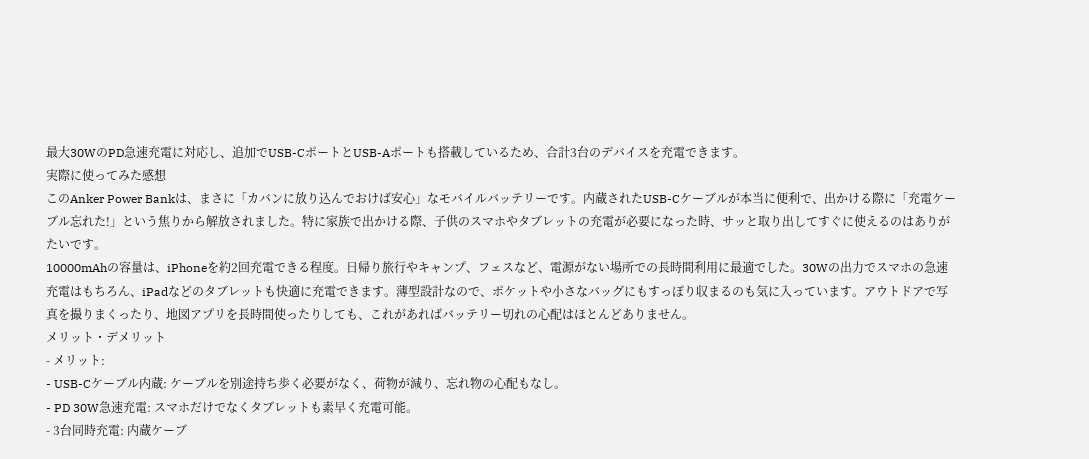最大30WのPD急速充電に対応し、追加でUSB-CポートとUSB-Aポートも搭載しているため、合計3台のデバイスを充電できます。
実際に使ってみた感想
このAnker Power Bankは、まさに「カバンに放り込んでおけば安心」なモバイルバッテリーです。内蔵されたUSB-Cケーブルが本当に便利で、出かける際に「充電ケーブル忘れた!」という焦りから解放されました。特に家族で出かける際、子供のスマホやタブレットの充電が必要になった時、サッと取り出してすぐに使えるのはありがたいです。
10000mAhの容量は、iPhoneを約2回充電できる程度。日帰り旅行やキャンプ、フェスなど、電源がない場所での長時間利用に最適でした。30Wの出力でスマホの急速充電はもちろん、iPadなどのタブレットも快適に充電できます。薄型設計なので、ポケットや小さなバッグにもすっぽり収まるのも気に入っています。アウトドアで写真を撮りまくったり、地図アプリを長時間使ったりしても、これがあればバッテリー切れの心配はほとんどありません。
メリット・デメリット
- メリット:
- USB-Cケーブル内蔵: ケーブルを別途持ち歩く必要がなく、荷物が減り、忘れ物の心配もなし。
- PD 30W急速充電: スマホだけでなくタブレットも素早く充電可能。
- 3台同時充電: 内蔵ケーブ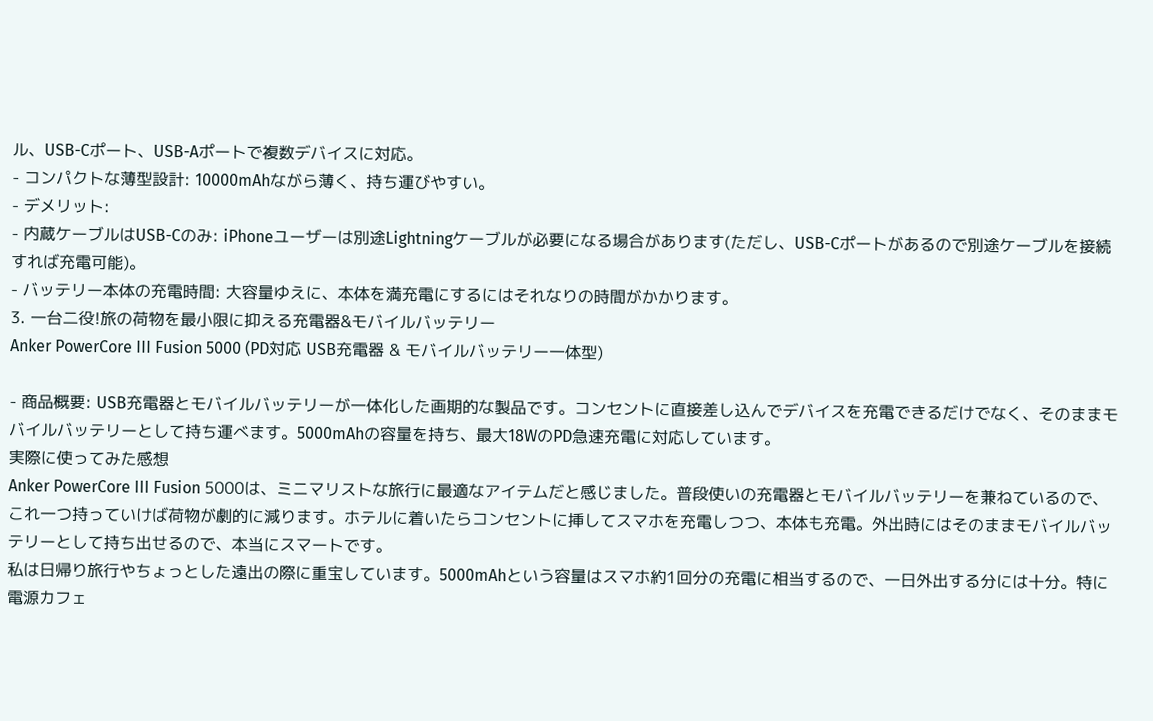ル、USB-Cポート、USB-Aポートで複数デバイスに対応。
- コンパクトな薄型設計: 10000mAhながら薄く、持ち運びやすい。
- デメリット:
- 内蔵ケーブルはUSB-Cのみ: iPhoneユーザーは別途Lightningケーブルが必要になる場合があります(ただし、USB-Cポートがあるので別途ケーブルを接続すれば充電可能)。
- バッテリー本体の充電時間: 大容量ゆえに、本体を満充電にするにはそれなりの時間がかかります。
3. 一台二役!旅の荷物を最小限に抑える充電器&モバイルバッテリー
Anker PowerCore III Fusion 5000 (PD対応 USB充電器 & モバイルバッテリー一体型)

- 商品概要: USB充電器とモバイルバッテリーが一体化した画期的な製品です。コンセントに直接差し込んでデバイスを充電できるだけでなく、そのままモバイルバッテリーとして持ち運べます。5000mAhの容量を持ち、最大18WのPD急速充電に対応しています。
実際に使ってみた感想
Anker PowerCore III Fusion 5000は、ミニマリストな旅行に最適なアイテムだと感じました。普段使いの充電器とモバイルバッテリーを兼ねているので、これ一つ持っていけば荷物が劇的に減ります。ホテルに着いたらコンセントに挿してスマホを充電しつつ、本体も充電。外出時にはそのままモバイルバッテリーとして持ち出せるので、本当にスマートです。
私は日帰り旅行やちょっとした遠出の際に重宝しています。5000mAhという容量はスマホ約1回分の充電に相当するので、一日外出する分には十分。特に電源カフェ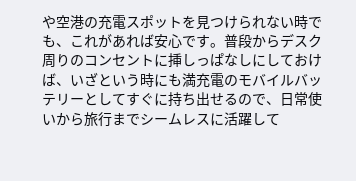や空港の充電スポットを見つけられない時でも、これがあれば安心です。普段からデスク周りのコンセントに挿しっぱなしにしておけば、いざという時にも満充電のモバイルバッテリーとしてすぐに持ち出せるので、日常使いから旅行までシームレスに活躍して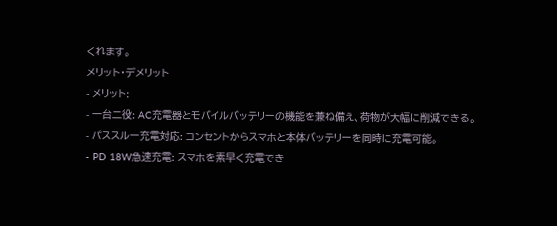くれます。
メリット・デメリット
- メリット:
- 一台二役: AC充電器とモバイルバッテリーの機能を兼ね備え、荷物が大幅に削減できる。
- パススルー充電対応: コンセントからスマホと本体バッテリーを同時に充電可能。
- PD 18W急速充電: スマホを素早く充電でき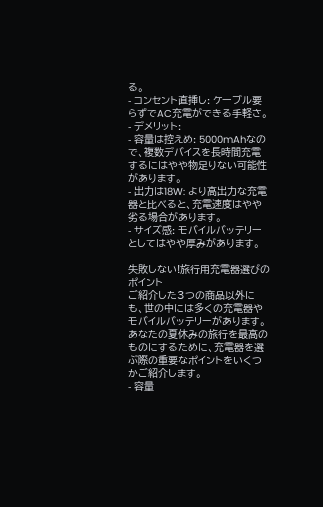る。
- コンセント直挿し: ケーブル要らずでAC充電ができる手軽さ。
- デメリット:
- 容量は控えめ: 5000mAhなので、複数デバイスを長時間充電するにはやや物足りない可能性があります。
- 出力は18W: より高出力な充電器と比べると、充電速度はやや劣る場合があります。
- サイズ感: モバイルバッテリーとしてはやや厚みがあります。

失敗しない!旅行用充電器選びのポイント
ご紹介した3つの商品以外にも、世の中には多くの充電器やモバイルバッテリーがあります。あなたの夏休みの旅行を最高のものにするために、充電器を選ぶ際の重要なポイントをいくつかご紹介します。
- 容量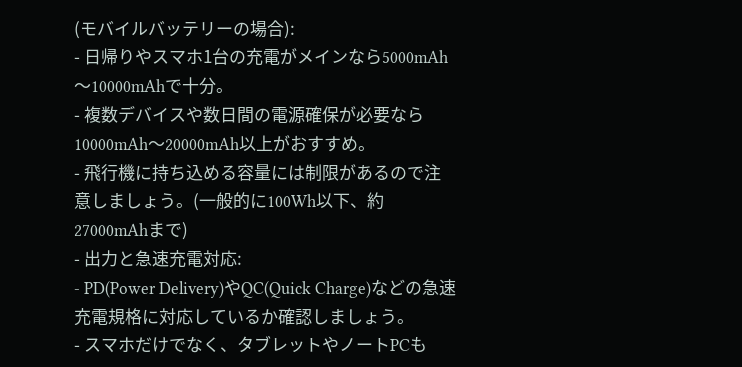(モバイルバッテリーの場合):
- 日帰りやスマホ1台の充電がメインなら5000mAh〜10000mAhで十分。
- 複数デバイスや数日間の電源確保が必要なら10000mAh〜20000mAh以上がおすすめ。
- 飛行機に持ち込める容量には制限があるので注意しましょう。(一般的に100Wh以下、約27000mAhまで)
- 出力と急速充電対応:
- PD(Power Delivery)やQC(Quick Charge)などの急速充電規格に対応しているか確認しましょう。
- スマホだけでなく、タブレットやノートPCも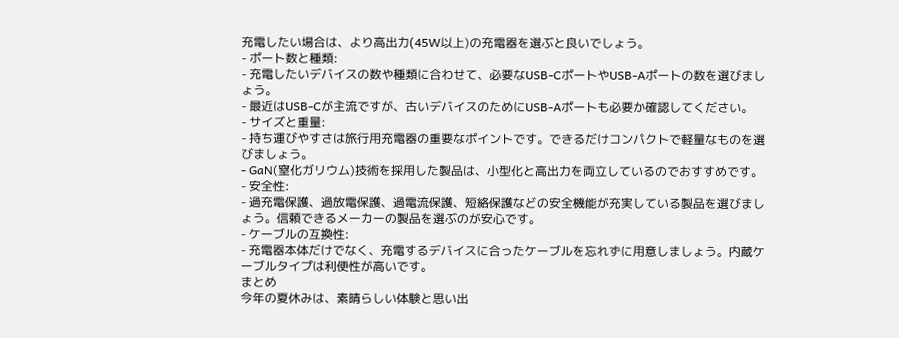充電したい場合は、より高出力(45W以上)の充電器を選ぶと良いでしょう。
- ポート数と種類:
- 充電したいデバイスの数や種類に合わせて、必要なUSB-CポートやUSB-Aポートの数を選びましょう。
- 最近はUSB-Cが主流ですが、古いデバイスのためにUSB-Aポートも必要か確認してください。
- サイズと重量:
- 持ち運びやすさは旅行用充電器の重要なポイントです。できるだけコンパクトで軽量なものを選びましょう。
- GaN(窒化ガリウム)技術を採用した製品は、小型化と高出力を両立しているのでおすすめです。
- 安全性:
- 過充電保護、過放電保護、過電流保護、短絡保護などの安全機能が充実している製品を選びましょう。信頼できるメーカーの製品を選ぶのが安心です。
- ケーブルの互換性:
- 充電器本体だけでなく、充電するデバイスに合ったケーブルを忘れずに用意しましょう。内蔵ケーブルタイプは利便性が高いです。
まとめ
今年の夏休みは、素晴らしい体験と思い出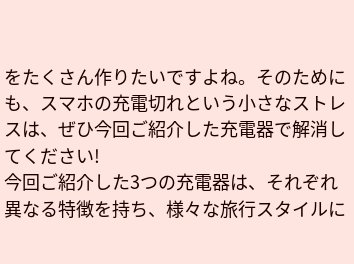をたくさん作りたいですよね。そのためにも、スマホの充電切れという小さなストレスは、ぜひ今回ご紹介した充電器で解消してください!
今回ご紹介した3つの充電器は、それぞれ異なる特徴を持ち、様々な旅行スタイルに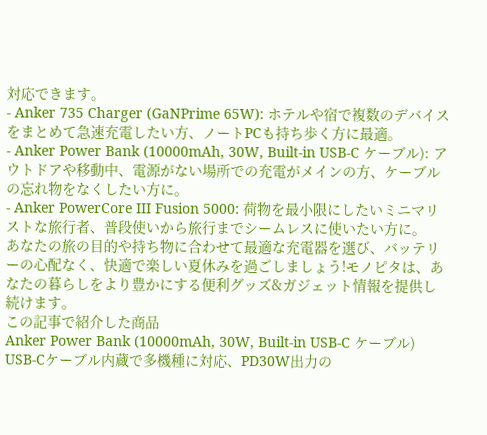対応できます。
- Anker 735 Charger (GaNPrime 65W): ホテルや宿で複数のデバイスをまとめて急速充電したい方、ノートPCも持ち歩く方に最適。
- Anker Power Bank (10000mAh, 30W, Built-in USB-C ケーブル): アウトドアや移動中、電源がない場所での充電がメインの方、ケーブルの忘れ物をなくしたい方に。
- Anker PowerCore III Fusion 5000: 荷物を最小限にしたいミニマリストな旅行者、普段使いから旅行までシームレスに使いたい方に。
あなたの旅の目的や持ち物に合わせて最適な充電器を選び、バッテリーの心配なく、快適で楽しい夏休みを過ごしましょう!モノピタは、あなたの暮らしをより豊かにする便利グッズ&ガジェット情報を提供し続けます。
この記事で紹介した商品
Anker Power Bank (10000mAh, 30W, Built-in USB-C ケーブル)
USB-Cケーブル内蔵で多機種に対応、PD30W出力の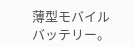薄型モバイルバッテリー。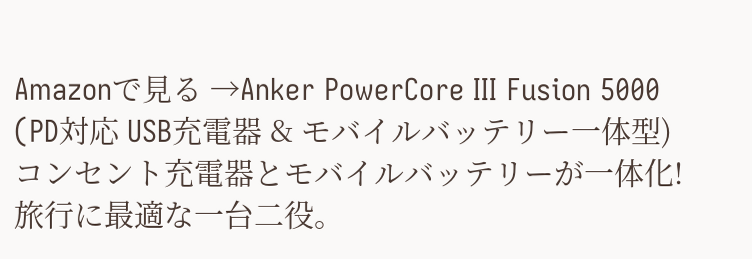Amazonで見る →Anker PowerCore III Fusion 5000 (PD対応 USB充電器 & モバイルバッテリー一体型)
コンセント充電器とモバイルバッテリーが一体化!旅行に最適な一台二役。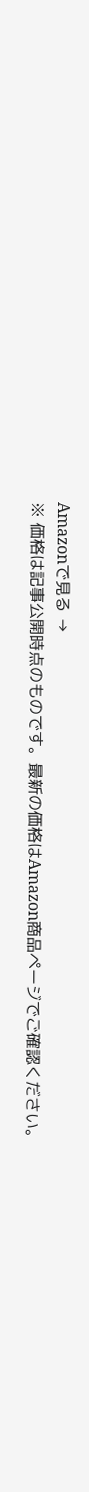Amazonで見る →
※ 価格は記事公開時点のものです。最新の価格はAmazon商品ページでご確認ください。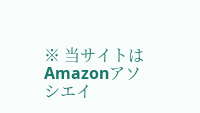※ 当サイトはAmazonアソシエイ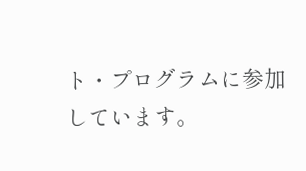ト・プログラムに参加しています。